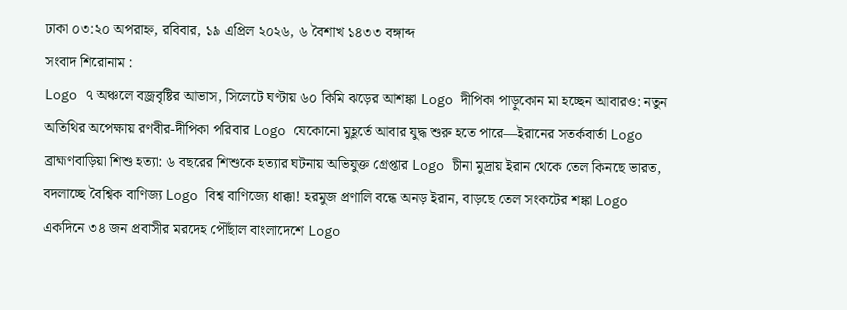ঢাকা ০৩:২০ অপরাহ্ন, রবিবার, ১৯ এপ্রিল ২০২৬, ৬ বৈশাখ ১৪৩৩ বঙ্গাব্দ
সংবাদ শিরোনাম :
Logo ৭ অঞ্চলে বজ্রবৃষ্টির আভাস, সিলেটে ঘণ্টায় ৬০ কিমি ঝড়ের আশঙ্কা Logo দীপিকা পাড়ুকোন মা হচ্ছেন আবারও: নতুন অতিথির অপেক্ষায় রণবীর-দীপিকা পরিবার Logo যেকোনো মুহূর্তে আবার যুদ্ধ শুরু হতে পারে—ইরানের সতর্কবার্তা Logo ব্রাহ্মণবাড়িয়া শিশু হত্যা: ৬ বছরের শিশুকে হত্যার ঘটনায় অভিযুক্ত গ্রেপ্তার Logo চীনা মুদ্রায় ইরান থেকে তেল কিনছে ভারত, বদলাচ্ছে বৈশ্বিক বাণিজ্য Logo বিশ্ব বাণিজ্যে ধাক্কা! হরমুজ প্রণালি বন্ধে অনড় ইরান, বাড়ছে তেল সংকটের শঙ্কা Logo একদিনে ৩৪ জন প্রবাসীর মরদেহ পৌঁছাল বাংলাদেশে Logo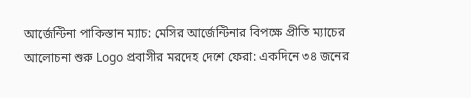আর্জেন্টিনা পাকিস্তান ম্যাচ: মেসির আর্জেন্টিনার বিপক্ষে প্রীতি ম্যাচের আলোচনা শুরু Logo প্রবাসীর মরদেহ দেশে ফেরা: একদিনে ৩৪ জনের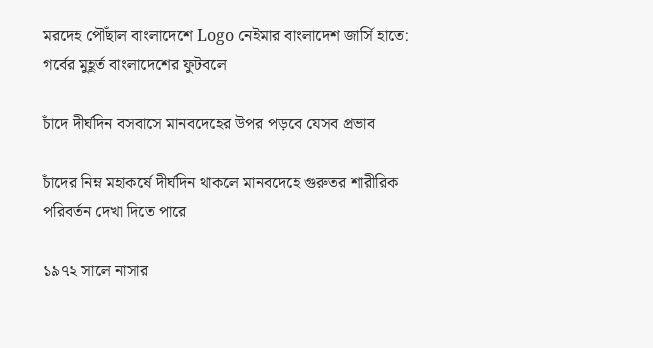মরদেহ পৌঁছাল বাংলাদেশে Logo নেইমার বাংলাদেশ জার্সি হাতে: গর্বের মুহূর্ত বাংলাদেশের ফুটবলে

চাঁদে দীর্ঘদিন বসবাসে মানবদেহের উপর পড়বে যেসব প্রভাব

চাঁদের নিম্ন মহাকর্ষে দীর্ঘদিন থাকলে মানবদেহে গুরুতর শারীরিক পরিবর্তন দেখা দিতে পারে

১৯৭২ সালে নাসার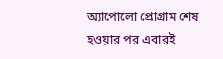অ্যাপোলো প্রোগ্রাম শেষ হওয়ার পর এবারই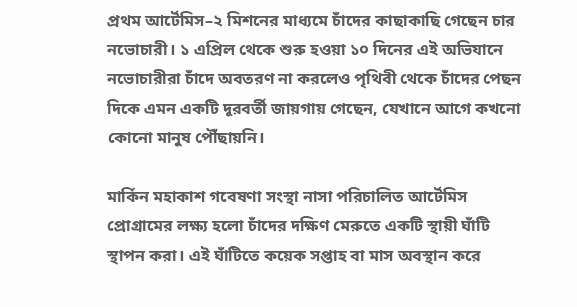প্রথম আর্টেমিস–২ মিশনের মাধ্যমে চাঁদের কাছাকাছি গেছেন চার নভোচারী। ১ এপ্রিল থেকে শুরু হওয়া ১০ দিনের এই অভিযানে নভোচারীরা চাঁদে অবতরণ না করলেও পৃথিবী থেকে চাঁদের পেছন দিকে এমন একটি দূরবর্তী জায়গায় গেছেন, যেখানে আগে কখনো কোনো মানুষ পৌঁছায়নি।

মার্কিন মহাকাশ গবেষণা সংস্থা নাসা পরিচালিত আর্টেমিস প্রোগ্রামের লক্ষ্য হলো চাঁদের দক্ষিণ মেরুতে একটি স্থায়ী ঘাঁটি স্থাপন করা। এই ঘাঁটিতে কয়েক সপ্তাহ বা মাস অবস্থান করে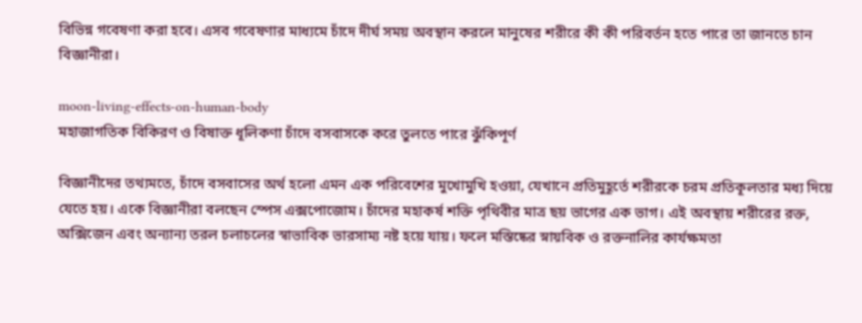বিভিন্ন গবেষণা করা হবে। এসব গবেষণার মাধ্যমে চাঁদে দীর্ঘ সময় অবস্থান করলে মানুষের শরীরে কী কী পরিবর্তন হতে পারে তা জানতে চান বিজ্ঞানীরা।

moon-living-effects-on-human-body
মহাজাগতিক বিকিরণ ও বিষাক্ত ধূলিকণা চাঁদে বসবাসকে করে তুলতে পারে ঝুঁকিপূর্ণ

বিজ্ঞানীদের তথ্যমতে, চাঁদে বসবাসের অর্থ হলো এমন এক পরিবেশের মুখোমুখি হওয়া, যেখানে প্রতিমুহূর্তে শরীরকে চরম প্রতিকূলতার মধ্য দিয়ে যেতে হয়। একে বিজ্ঞানীরা বলছেন স্পেস এক্সপোজোম। চাঁদের মহাকর্ষ শক্তি পৃথিবীর মাত্র ছয় ভাগের এক ভাগ। এই অবস্থায় শরীরের রক্ত, অক্সিজেন এবং অন্যান্য তরল চলাচলের স্বাভাবিক ভারসাম্য নষ্ট হয়ে যায়। ফলে মস্তিষ্কের স্নায়বিক ও রক্তনালির কার্যক্ষমতা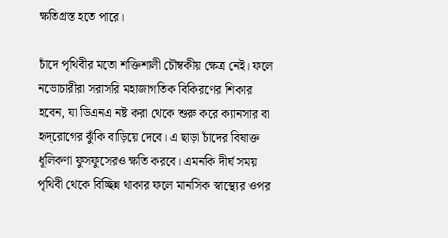ক্ষতিগ্রস্ত হতে পারে।

চাঁদে পৃথিবীর মতো শক্তিশালী চৌম্বকীয় ক্ষেত্র নেই। ফলে নভোচারীরা সরাসরি মহাজাগতিক বিকিরণের শিকার হবেন, যা ডিএনএ নষ্ট করা থেকে শুরু করে ক্যানসার বা হৃদ্‌রোগের ঝুঁকি বাড়িয়ে দেবে। এ ছাড়া চাঁদের বিষাক্ত ধূলিকণা ফুসফুসেরও ক্ষতি করবে। এমনকি দীর্ঘ সময় পৃথিবী থেকে বিচ্ছিন্ন থাকার ফলে মানসিক স্বাস্থ্যের ওপর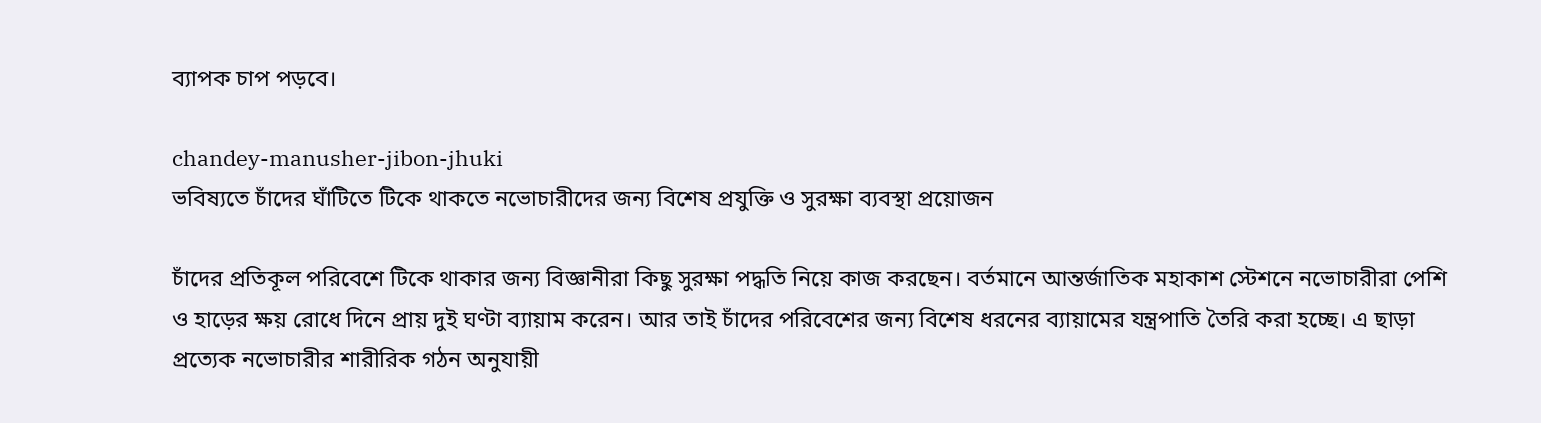ব্যাপক চাপ পড়বে।

chandey-manusher-jibon-jhuki
ভবিষ্যতে চাঁদের ঘাঁটিতে টিকে থাকতে নভোচারীদের জন্য বিশেষ প্রযুক্তি ও সুরক্ষা ব্যবস্থা প্রয়োজন

চাঁদের প্রতিকূল পরিবেশে টিকে থাকার জন্য বিজ্ঞানীরা কিছু সুরক্ষা পদ্ধতি নিয়ে কাজ করছেন। বর্তমানে আন্তর্জাতিক মহাকাশ স্টেশনে নভোচারীরা পেশি ও হাড়ের ক্ষয় রোধে দিনে প্রায় দুই ঘণ্টা ব্যায়াম করেন। আর তাই চাঁদের পরিবেশের জন্য বিশেষ ধরনের ব্যায়ামের যন্ত্রপাতি তৈরি করা হচ্ছে। এ ছাড়া প্রত্যেক নভোচারীর শারীরিক গঠন অনুযায়ী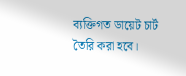ব্যক্তিগত ডায়েট চার্ট তৈরি করা হবে।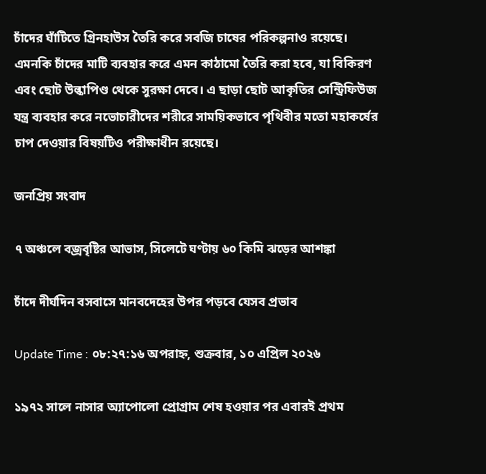চাঁদের ঘাঁটিতে গ্রিনহাউস তৈরি করে সবজি চাষের পরিকল্পনাও রয়েছে। এমনকি চাঁদের মাটি ব্যবহার করে এমন কাঠামো তৈরি করা হবে, যা বিকিরণ এবং ছোট উল্কাপিণ্ড থেকে সুরক্ষা দেবে। এ ছাড়া ছোট আকৃতির সেন্ট্রিফিউজ যন্ত্র ব্যবহার করে নভোচারীদের শরীরে সাময়িকভাবে পৃথিবীর মতো মহাকর্ষের চাপ দেওয়ার বিষয়টিও পরীক্ষাধীন রয়েছে।

জনপ্রিয় সংবাদ

৭ অঞ্চলে বজ্রবৃষ্টির আভাস, সিলেটে ঘণ্টায় ৬০ কিমি ঝড়ের আশঙ্কা

চাঁদে দীর্ঘদিন বসবাসে মানবদেহের উপর পড়বে যেসব প্রভাব

Update Time : ০৮:২৭:১৬ অপরাহ্ন, শুক্রবার, ১০ এপ্রিল ২০২৬

১৯৭২ সালে নাসার অ্যাপোলো প্রোগ্রাম শেষ হওয়ার পর এবারই প্রথম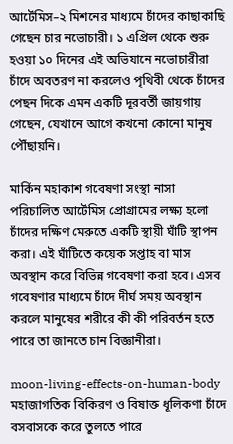আর্টেমিস–২ মিশনের মাধ্যমে চাঁদের কাছাকাছি গেছেন চার নভোচারী। ১ এপ্রিল থেকে শুরু হওয়া ১০ দিনের এই অভিযানে নভোচারীরা চাঁদে অবতরণ না করলেও পৃথিবী থেকে চাঁদের পেছন দিকে এমন একটি দূরবর্তী জায়গায় গেছেন, যেখানে আগে কখনো কোনো মানুষ পৌঁছায়নি।

মার্কিন মহাকাশ গবেষণা সংস্থা নাসা পরিচালিত আর্টেমিস প্রোগ্রামের লক্ষ্য হলো চাঁদের দক্ষিণ মেরুতে একটি স্থায়ী ঘাঁটি স্থাপন করা। এই ঘাঁটিতে কয়েক সপ্তাহ বা মাস অবস্থান করে বিভিন্ন গবেষণা করা হবে। এসব গবেষণার মাধ্যমে চাঁদে দীর্ঘ সময় অবস্থান করলে মানুষের শরীরে কী কী পরিবর্তন হতে পারে তা জানতে চান বিজ্ঞানীরা।

moon-living-effects-on-human-body
মহাজাগতিক বিকিরণ ও বিষাক্ত ধূলিকণা চাঁদে বসবাসকে করে তুলতে পারে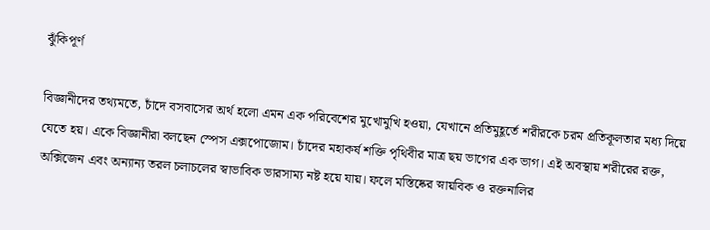ঝুঁকিপূর্ণ

বিজ্ঞানীদের তথ্যমতে, চাঁদে বসবাসের অর্থ হলো এমন এক পরিবেশের মুখোমুখি হওয়া, যেখানে প্রতিমুহূর্তে শরীরকে চরম প্রতিকূলতার মধ্য দিয়ে যেতে হয়। একে বিজ্ঞানীরা বলছেন স্পেস এক্সপোজোম। চাঁদের মহাকর্ষ শক্তি পৃথিবীর মাত্র ছয় ভাগের এক ভাগ। এই অবস্থায় শরীরের রক্ত, অক্সিজেন এবং অন্যান্য তরল চলাচলের স্বাভাবিক ভারসাম্য নষ্ট হয়ে যায়। ফলে মস্তিষ্কের স্নায়বিক ও রক্তনালির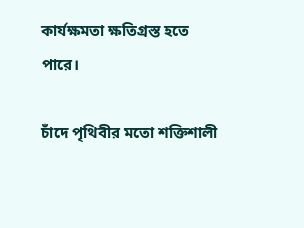কার্যক্ষমতা ক্ষতিগ্রস্ত হতে পারে।

চাঁদে পৃথিবীর মতো শক্তিশালী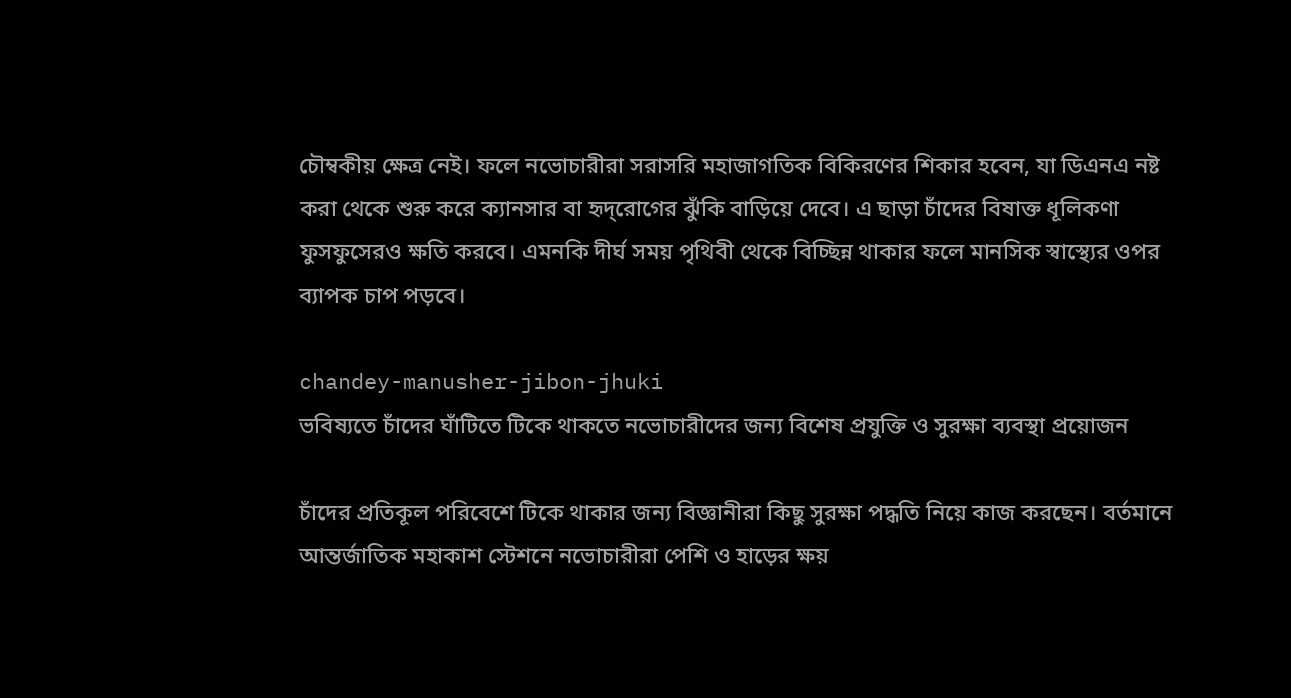চৌম্বকীয় ক্ষেত্র নেই। ফলে নভোচারীরা সরাসরি মহাজাগতিক বিকিরণের শিকার হবেন, যা ডিএনএ নষ্ট করা থেকে শুরু করে ক্যানসার বা হৃদ্‌রোগের ঝুঁকি বাড়িয়ে দেবে। এ ছাড়া চাঁদের বিষাক্ত ধূলিকণা ফুসফুসেরও ক্ষতি করবে। এমনকি দীর্ঘ সময় পৃথিবী থেকে বিচ্ছিন্ন থাকার ফলে মানসিক স্বাস্থ্যের ওপর ব্যাপক চাপ পড়বে।

chandey-manusher-jibon-jhuki
ভবিষ্যতে চাঁদের ঘাঁটিতে টিকে থাকতে নভোচারীদের জন্য বিশেষ প্রযুক্তি ও সুরক্ষা ব্যবস্থা প্রয়োজন

চাঁদের প্রতিকূল পরিবেশে টিকে থাকার জন্য বিজ্ঞানীরা কিছু সুরক্ষা পদ্ধতি নিয়ে কাজ করছেন। বর্তমানে আন্তর্জাতিক মহাকাশ স্টেশনে নভোচারীরা পেশি ও হাড়ের ক্ষয়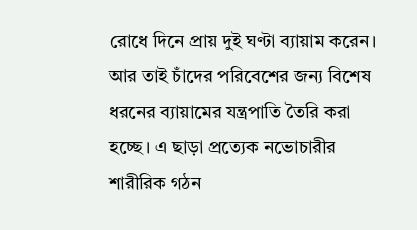রোধে দিনে প্রায় দুই ঘণ্টা ব্যায়াম করেন। আর তাই চাঁদের পরিবেশের জন্য বিশেষ ধরনের ব্যায়ামের যন্ত্রপাতি তৈরি করা হচ্ছে। এ ছাড়া প্রত্যেক নভোচারীর শারীরিক গঠন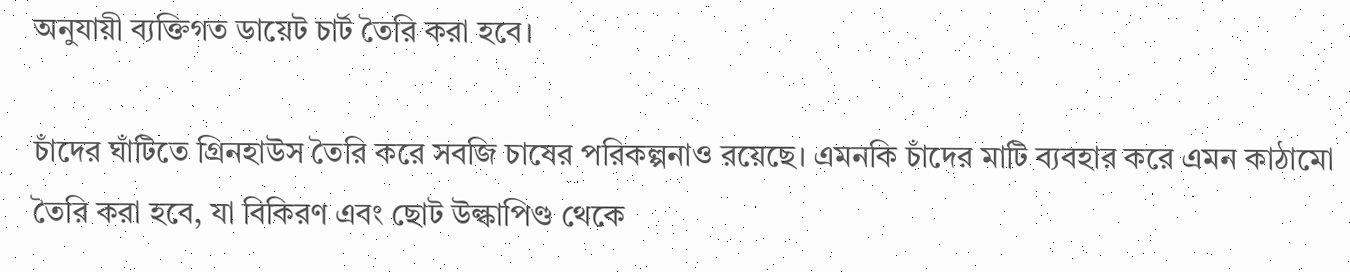অনুযায়ী ব্যক্তিগত ডায়েট চার্ট তৈরি করা হবে।

চাঁদের ঘাঁটিতে গ্রিনহাউস তৈরি করে সবজি চাষের পরিকল্পনাও রয়েছে। এমনকি চাঁদের মাটি ব্যবহার করে এমন কাঠামো তৈরি করা হবে, যা বিকিরণ এবং ছোট উল্কাপিণ্ড থেকে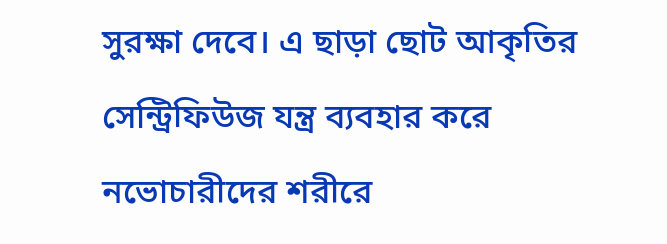সুরক্ষা দেবে। এ ছাড়া ছোট আকৃতির সেন্ট্রিফিউজ যন্ত্র ব্যবহার করে নভোচারীদের শরীরে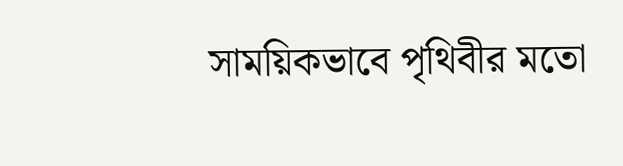সাময়িকভাবে পৃথিবীর মতো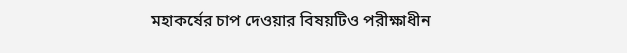মহাকর্ষের চাপ দেওয়ার বিষয়টিও পরীক্ষাধীন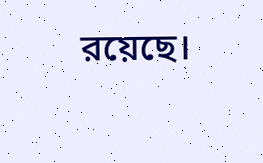রয়েছে।